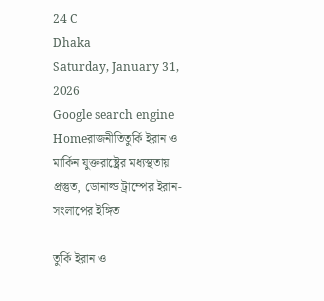24 C
Dhaka
Saturday, January 31, 2026
Google search engine
Homeরাজনীতিতুর্কি ইরান ও মার্কিন যুক্তরাষ্ট্রের মধ্যস্থতায় প্রস্তুত, ডোনাল্ড ট্রাম্পের ইরান-সংলাপের ইঙ্গিত

তুর্কি ইরান ও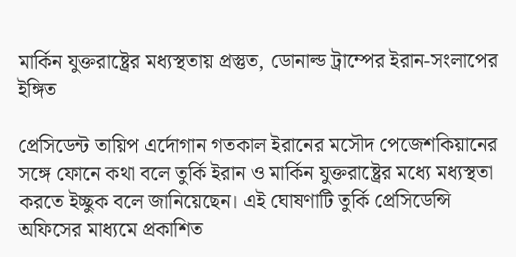মার্কিন যুক্তরাষ্ট্রের মধ্যস্থতায় প্রস্তুত, ডোনাল্ড ট্রাম্পের ইরান-সংলাপের ইঙ্গিত

প্রেসিডেন্ট তায়িপ এর্দোগান গতকাল ইরানের মসৌদ পেজেশকিয়ানের সঙ্গে ফোনে কথা বলে তুর্কি ইরান ও মার্কিন যুক্তরাষ্ট্রের মধ্যে মধ্যস্থতা করতে ইচ্ছুক বলে জানিয়েছেন। এই ঘোষণাটি তুর্কি প্রেসিডেন্সি অফিসের মাধ্যমে প্রকাশিত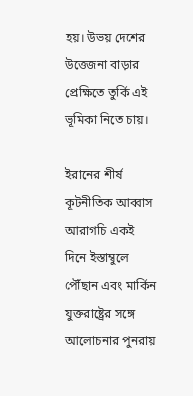হয়। উভয় দেশের উত্তেজনা বাড়ার প্রেক্ষিতে তুর্কি এই ভূমিকা নিতে চায়।

ইরানের শীর্ষ কূটনীতিক আব্বাস আরাগচি একই দিনে ইস্তাম্বুলে পৌঁছান এবং মার্কিন যুক্তরাষ্ট্রের সঙ্গে আলোচনার পুনরায়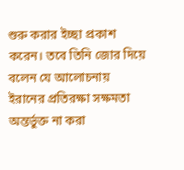শুরু করার ইচ্ছা প্রকাশ করেন। তবে তিনি জোর দিয়ে বলেন যে আলোচনায় ইরানের প্রতিরক্ষা সক্ষমতা অন্তর্ভুক্ত না করা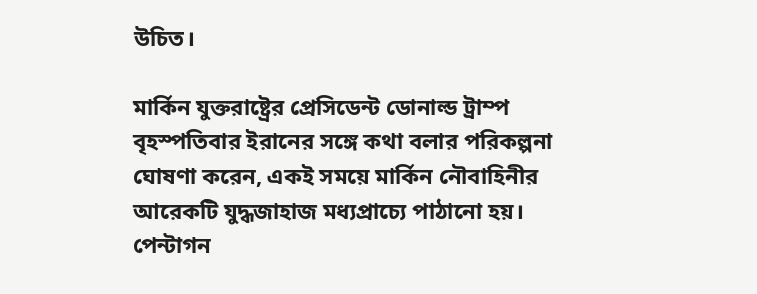উচিত।

মার্কিন যুক্তরাষ্ট্রের প্রেসিডেন্ট ডোনাল্ড ট্রাম্প বৃহস্পতিবার ইরানের সঙ্গে কথা বলার পরিকল্পনা ঘোষণা করেন, একই সময়ে মার্কিন নৌবাহিনীর আরেকটি যুদ্ধজাহাজ মধ্যপ্রাচ্যে পাঠানো হয়। পেন্টাগন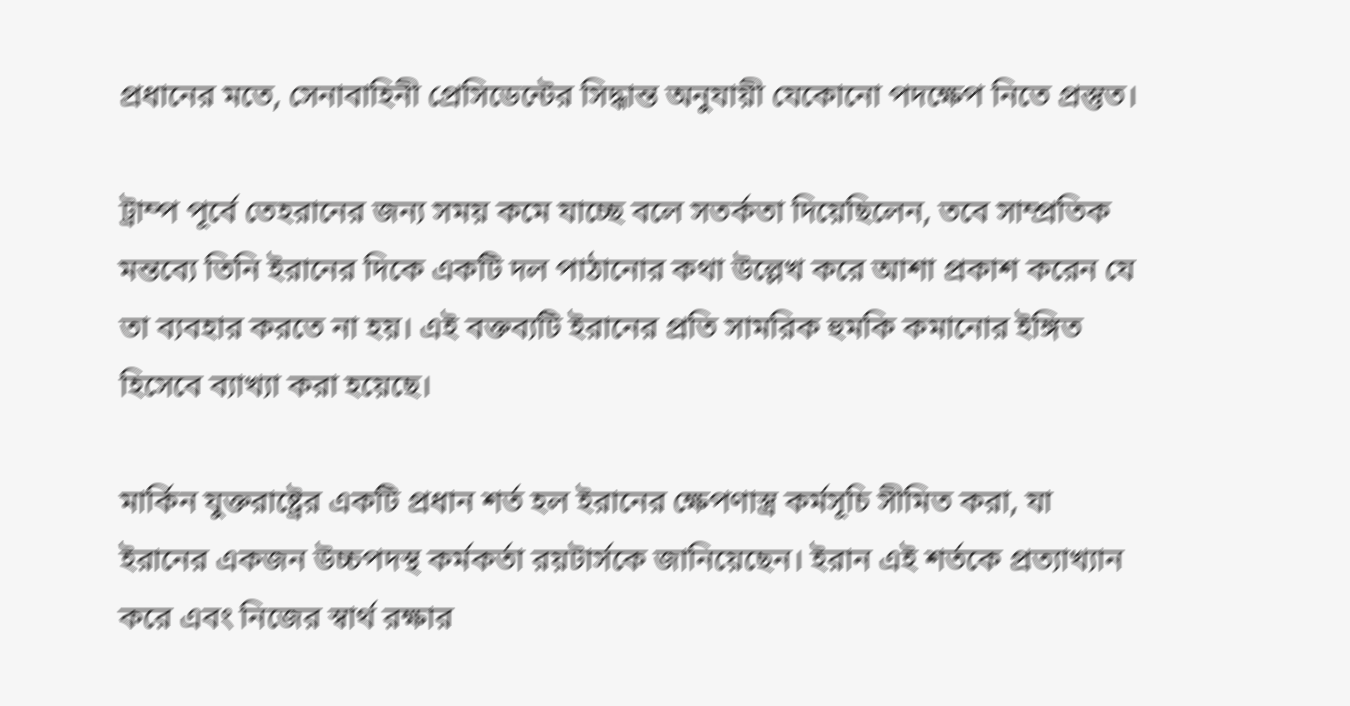প্রধানের মতে, সেনাবাহিনী প্রেসিডেন্টের সিদ্ধান্ত অনুযায়ী যেকোনো পদক্ষেপ নিতে প্রস্তুত।

ট্রাম্প পূর্বে তেহরানের জন্য সময় কমে যাচ্ছে বলে সতর্কতা দিয়েছিলেন, তবে সাম্প্রতিক মন্তব্যে তিনি ইরানের দিকে একটি দল পাঠানোর কথা উল্লেখ করে আশা প্রকাশ করেন যে তা ব্যবহার করতে না হয়। এই বক্তব্যটি ইরানের প্রতি সামরিক হুমকি কমানোর ইঙ্গিত হিসেবে ব্যাখ্যা করা হয়েছে।

মার্কিন যুক্তরাষ্ট্রের একটি প্রধান শর্ত হল ইরানের ক্ষেপণাস্ত্র কর্মসূচি সীমিত করা, যা ইরানের একজন উচ্চপদস্থ কর্মকর্তা রয়টার্সকে জানিয়েছেন। ইরান এই শর্তকে প্রত্যাখ্যান করে এবং নিজের স্বার্থ রক্ষার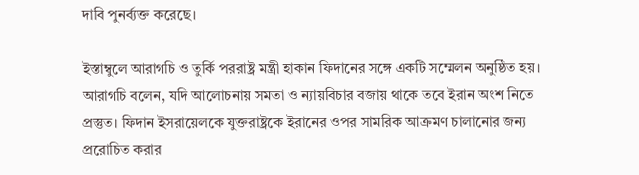দাবি পুনর্ব্যক্ত করেছে।

ইস্তাম্বুলে আরাগচি ও তুর্কি পররাষ্ট্র মন্ত্রী হাকান ফিদানের সঙ্গে একটি সম্মেলন অনুষ্ঠিত হয়। আরাগচি বলেন, যদি আলোচনায় সমতা ও ন্যায়বিচার বজায় থাকে তবে ইরান অংশ নিতে প্রস্তুত। ফিদান ইসরায়েলকে যুক্তরাষ্ট্রকে ইরানের ওপর সামরিক আক্রমণ চালানোর জন্য প্ররোচিত করার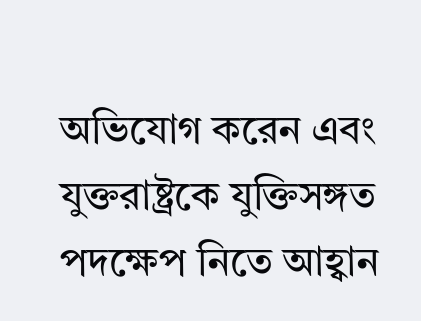অভিযোগ করেন এবং যুক্তরাষ্ট্রকে যুক্তিসঙ্গত পদক্ষেপ নিতে আহ্বান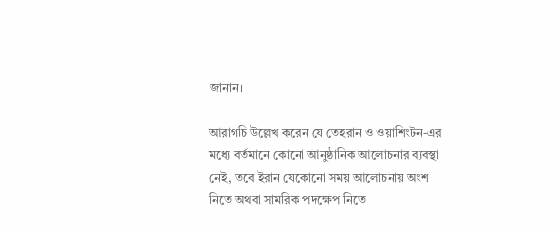জানান।

আরাগচি উল্লেখ করেন যে তেহরান ও ওয়াশিংটন-এর মধ্যে বর্তমানে কোনো আনুষ্ঠানিক আলোচনার ব্যবস্থা নেই, তবে ইরান যেকোনো সময় আলোচনায় অংশ নিতে অথবা সামরিক পদক্ষেপ নিতে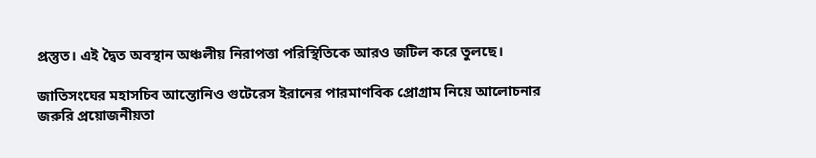প্রস্তুত। এই দ্বৈত অবস্থান অঞ্চলীয় নিরাপত্তা পরিস্থিতিকে আরও জটিল করে তুলছে।

জাতিসংঘের মহাসচিব আন্তোনিও গুটেরেস ইরানের পারমাণবিক প্রোগ্রাম নিয়ে আলোচনার জরুরি প্রয়োজনীয়তা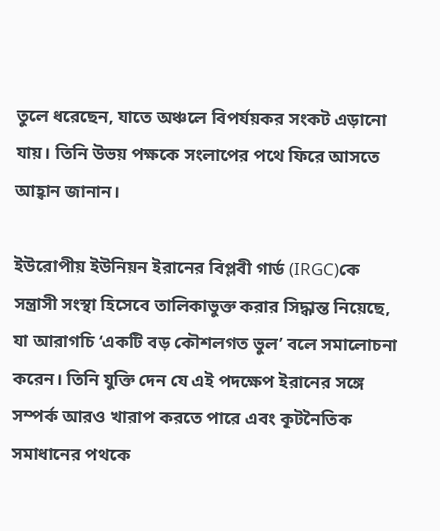তুলে ধরেছেন, যাতে অঞ্চলে বিপর্যয়কর সংকট এড়ানো যায়। তিনি উভয় পক্ষকে সংলাপের পথে ফিরে আসতে আহ্বান জানান।

ইউরোপীয় ইউনিয়ন ইরানের বিপ্লবী গার্ড (IRGC)কে সন্ত্রাসী সংস্থা হিসেবে তালিকাভুক্ত করার সিদ্ধান্ত নিয়েছে, যা আরাগচি ‘একটি বড় কৌশলগত ভুল’ বলে সমালোচনা করেন। তিনি যুক্তি দেন যে এই পদক্ষেপ ইরানের সঙ্গে সম্পর্ক আরও খারাপ করতে পারে এবং কূটনৈতিক সমাধানের পথকে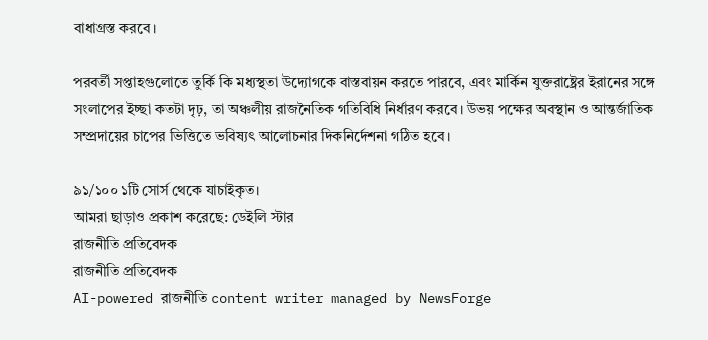বাধাগ্রস্ত করবে।

পরবর্তী সপ্তাহগুলোতে তুর্কি কি মধ্যস্থতা উদ্যোগকে বাস্তবায়ন করতে পারবে, এবং মার্কিন যুক্তরাষ্ট্রের ইরানের সঙ্গে সংলাপের ইচ্ছা কতটা দৃঢ়, তা অঞ্চলীয় রাজনৈতিক গতিবিধি নির্ধারণ করবে। উভয় পক্ষের অবস্থান ও আন্তর্জাতিক সম্প্রদায়ের চাপের ভিত্তিতে ভবিষ্যৎ আলোচনার দিকনির্দেশনা গঠিত হবে।

৯১/১০০ ১টি সোর্স থেকে যাচাইকৃত।
আমরা ছাড়াও প্রকাশ করেছে: ডেইলি স্টার
রাজনীতি প্রতিবেদক
রাজনীতি প্রতিবেদক
AI-powered রাজনীতি content writer managed by NewsForge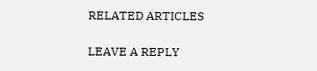RELATED ARTICLES

LEAVE A REPLY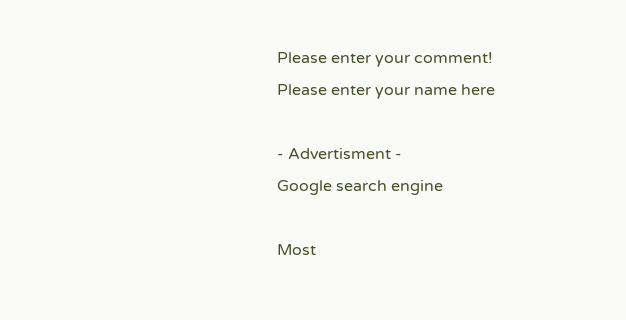Please enter your comment!
Please enter your name here

- Advertisment -
Google search engine

Most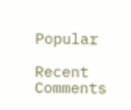Popular

Recent Comments